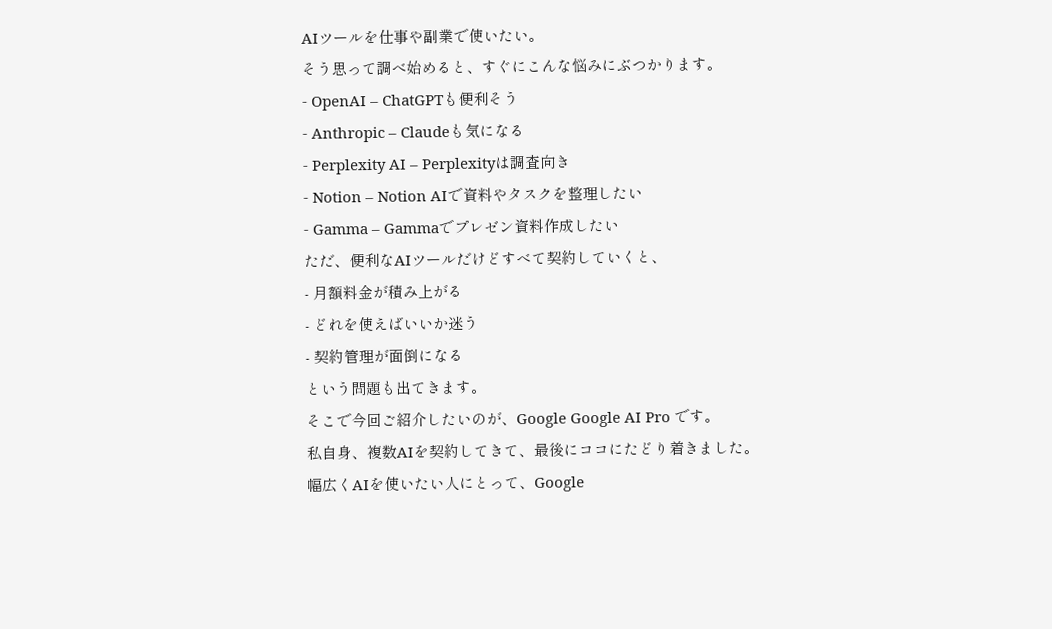AIツールを仕事や副業で使いたい。
そう思って調べ始めると、すぐにこんな悩みにぶつかります。
- OpenAI – ChatGPTも便利そう
- Anthropic – Claudeも気になる
- Perplexity AI – Perplexityは調査向き
- Notion – Notion AIで資料やタスクを整理したい
- Gamma – Gammaでプレゼン資料作成したい
ただ、便利なAIツールだけどすべて契約していくと、
- 月額料金が積み上がる
- どれを使えばいいか迷う
- 契約管理が面倒になる
という問題も出てきます。
そこで今回ご紹介したいのが、Google Google AI Pro です。
私自身、複数AIを契約してきて、最後にココにたどり着きました。
幅広くAIを使いたい人にとって、Google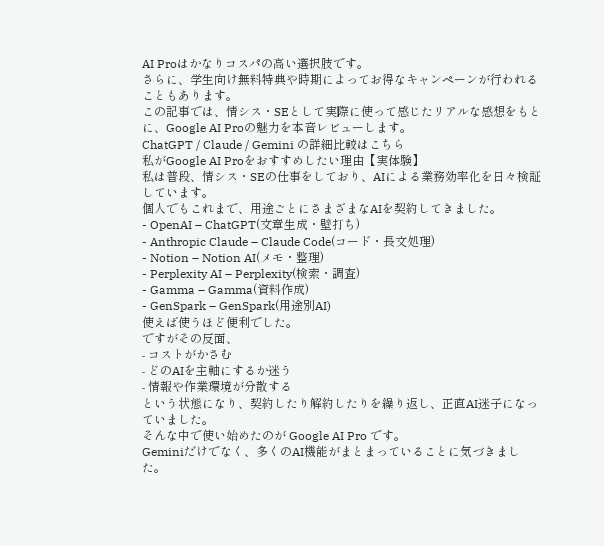AI Proはかなりコスパの高い選択肢です。
さらに、学生向け無料特典や時期によってお得なキャンペーンが行われることもあります。
この記事では、情シス・SEとして実際に使って感じたリアルな感想をもとに、Google AI Proの魅力を本音レビューします。
ChatGPT / Claude / Gemini の詳細比較はこちら
私がGoogle AI Proをおすすめしたい理由【実体験】
私は普段、情シス・SEの仕事をしており、AIによる業務効率化を日々検証しています。
個人でもこれまで、用途ごとにさまざまなAIを契約してきました。
- OpenAI – ChatGPT(文章生成・壁打ち)
- Anthropic Claude – Claude Code(コード・長文処理)
- Notion – Notion AI(メモ・整理)
- Perplexity AI – Perplexity(検索・調査)
- Gamma – Gamma(資料作成)
- GenSpark – GenSpark(用途別AI)
使えば使うほど便利でした。
ですがその反面、
- コストがかさむ
- どのAIを主軸にするか迷う
- 情報や作業環境が分散する
という状態になり、契約したり解約したりを繰り返し、正直AI迷子になっていました。
そんな中で使い始めたのが Google AI Pro です。
Geminiだけでなく、多くのAI機能がまとまっていることに気づきました。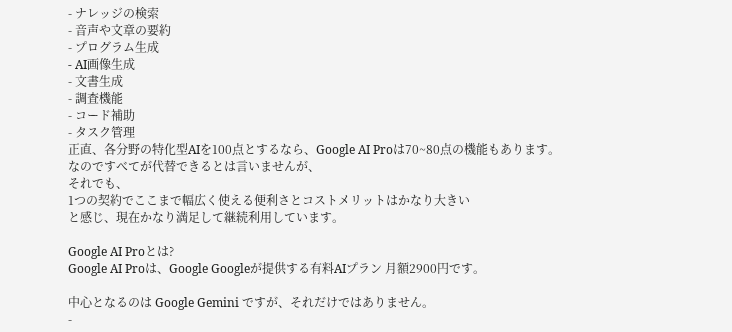- ナレッジの検索
- 音声や文章の要約
- プログラム生成
- AI画像生成
- 文書生成
- 調査機能
- コード補助
- タスク管理
正直、各分野の特化型AIを100点とするなら、Google AI Proは70~80点の機能もあります。
なのですべてが代替できるとは言いませんが、
それでも、
1つの契約でここまで幅広く使える便利さとコストメリットはかなり大きい
と感じ、現在かなり満足して継続利用しています。

Google AI Proとは?
Google AI Proは、Google Googleが提供する有料AIプラン 月額2900円です。

中心となるのは Google Gemini ですが、それだけではありません。
-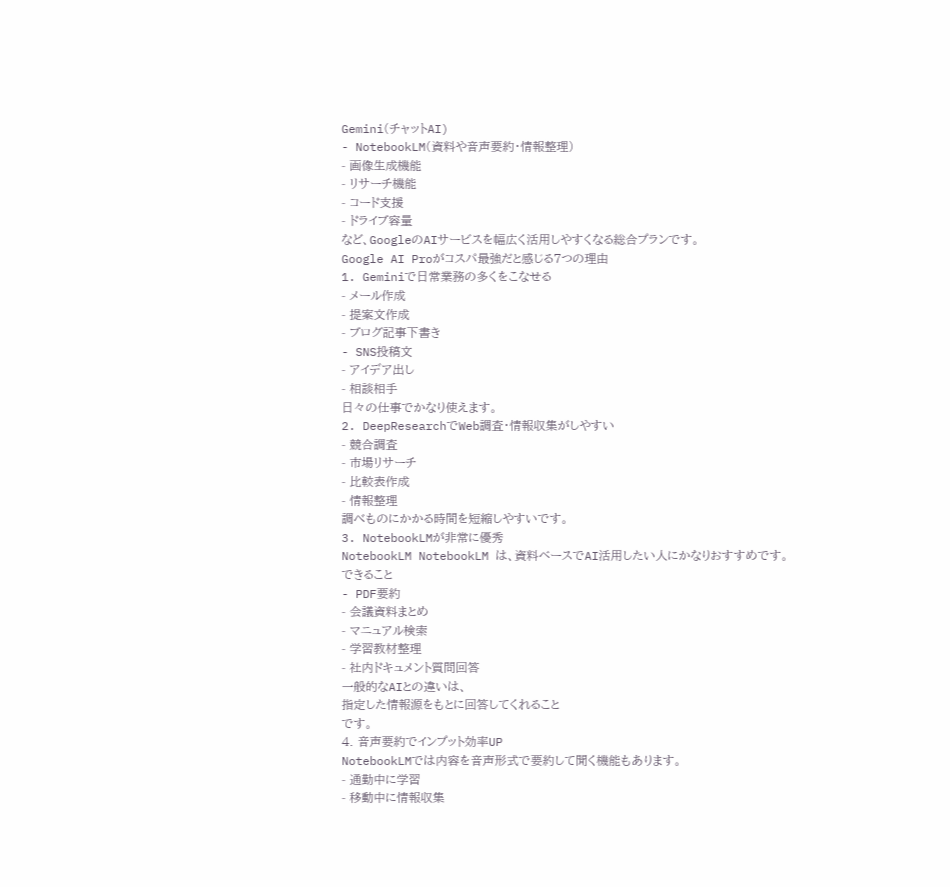Gemini(チャットAI)
- NotebookLM(資料や音声要約・情報整理)
- 画像生成機能
- リサーチ機能
- コード支援
- ドライブ容量
など、GoogleのAIサービスを幅広く活用しやすくなる総合プランです。
Google AI Proがコスパ最強だと感じる7つの理由
1. Geminiで日常業務の多くをこなせる
- メール作成
- 提案文作成
- ブログ記事下書き
- SNS投稿文
- アイデア出し
- 相談相手
日々の仕事でかなり使えます。
2. DeepResearchでWeb調査・情報収集がしやすい
- 競合調査
- 市場リサーチ
- 比較表作成
- 情報整理
調べものにかかる時間を短縮しやすいです。
3. NotebookLMが非常に優秀
NotebookLM NotebookLM は、資料ベースでAI活用したい人にかなりおすすめです。
できること
- PDF要約
- 会議資料まとめ
- マニュアル検索
- 学習教材整理
- 社内ドキュメント質問回答
一般的なAIとの違いは、
指定した情報源をもとに回答してくれること
です。
4. 音声要約でインプット効率UP
NotebookLMでは内容を音声形式で要約して聞く機能もあります。
- 通勤中に学習
- 移動中に情報収集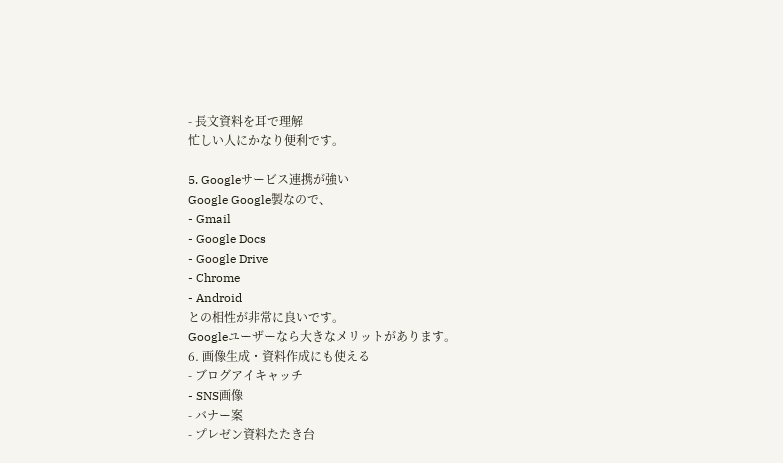- 長文資料を耳で理解
忙しい人にかなり便利です。

5. Googleサービス連携が強い
Google Google製なので、
- Gmail
- Google Docs
- Google Drive
- Chrome
- Android
との相性が非常に良いです。
Googleユーザーなら大きなメリットがあります。
6. 画像生成・資料作成にも使える
- ブログアイキャッチ
- SNS画像
- バナー案
- プレゼン資料たたき台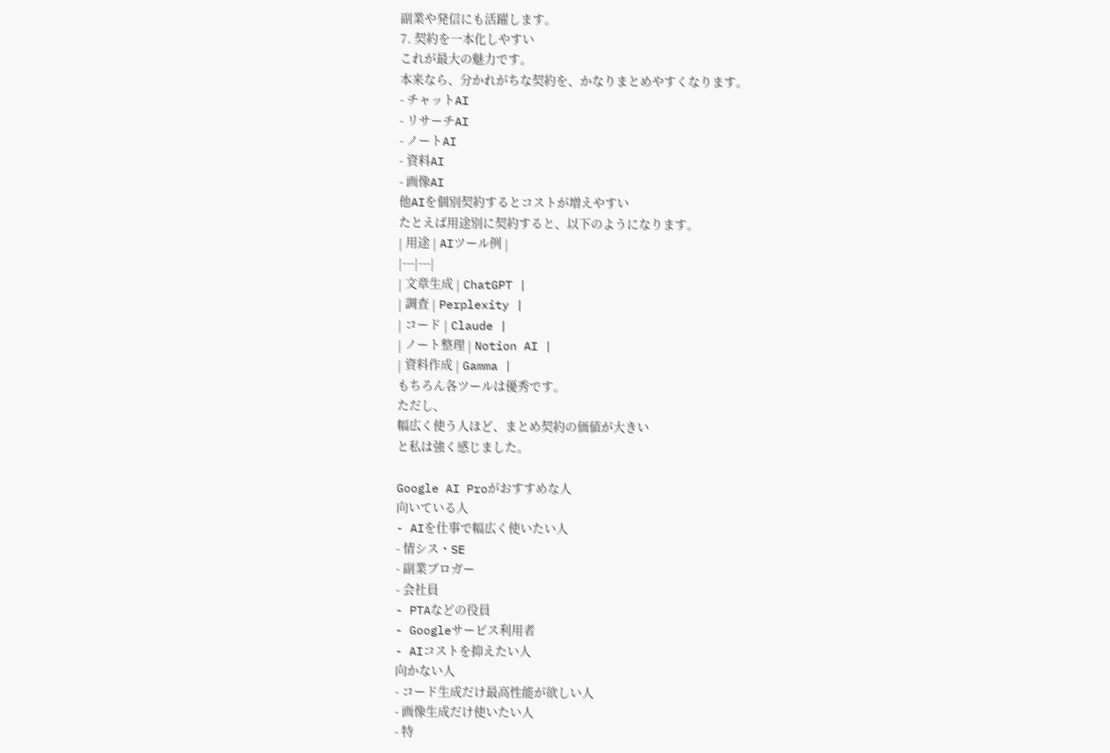副業や発信にも活躍します。
7. 契約を一本化しやすい
これが最大の魅力です。
本来なら、分かれがちな契約を、かなりまとめやすくなります。
- チャットAI
- リサーチAI
- ノートAI
- 資料AI
- 画像AI
他AIを個別契約するとコストが増えやすい
たとえば用途別に契約すると、以下のようになります。
| 用途 | AIツール例 |
|---|---|
| 文章生成 | ChatGPT |
| 調査 | Perplexity |
| コード | Claude |
| ノート整理 | Notion AI |
| 資料作成 | Gamma |
もちろん各ツールは優秀です。
ただし、
幅広く使う人ほど、まとめ契約の価値が大きい
と私は強く感じました。

Google AI Proがおすすめな人
向いている人
- AIを仕事で幅広く使いたい人
- 情シス・SE
- 副業ブロガー
- 会社員
- PTAなどの役員
- Googleサービス利用者
- AIコストを抑えたい人
向かない人
- コード生成だけ最高性能が欲しい人
- 画像生成だけ使いたい人
- 特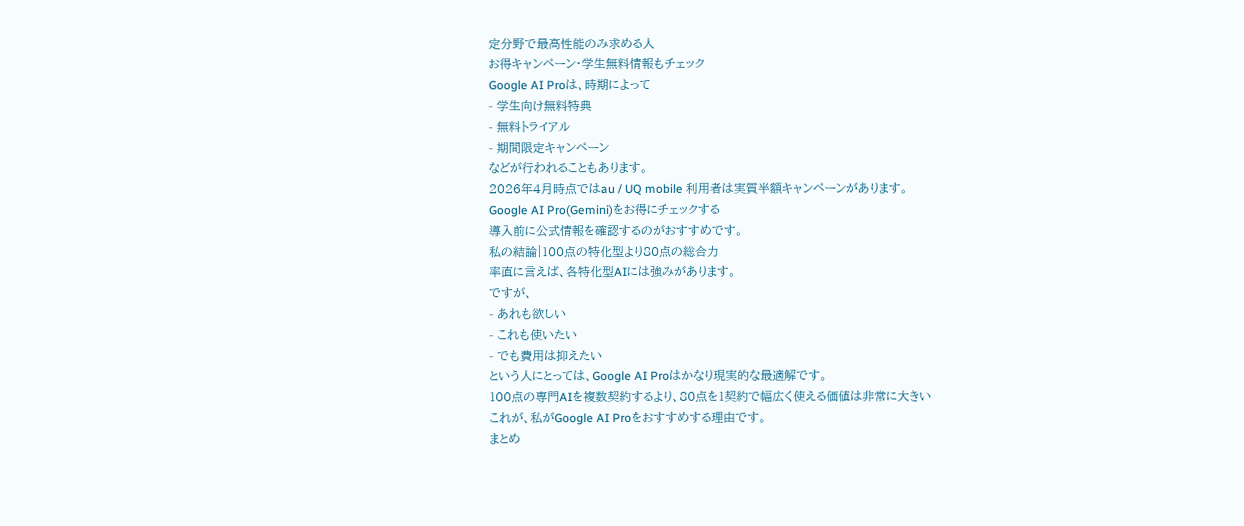定分野で最高性能のみ求める人
お得キャンペーン・学生無料情報もチェック
Google AI Proは、時期によって
- 学生向け無料特典
- 無料トライアル
- 期間限定キャンペーン
などが行われることもあります。
2026年4月時点ではau / UQ mobile 利用者は実質半額キャンペーンがあります。
Google AI Pro(Gemini)をお得にチェックする
導入前に公式情報を確認するのがおすすめです。
私の結論|100点の特化型より80点の総合力
率直に言えば、各特化型AIには強みがあります。
ですが、
- あれも欲しい
- これも使いたい
- でも費用は抑えたい
という人にとっては、Google AI Proはかなり現実的な最適解です。
100点の専門AIを複数契約するより、80点を1契約で幅広く使える価値は非常に大きい
これが、私がGoogle AI Proをおすすめする理由です。
まとめ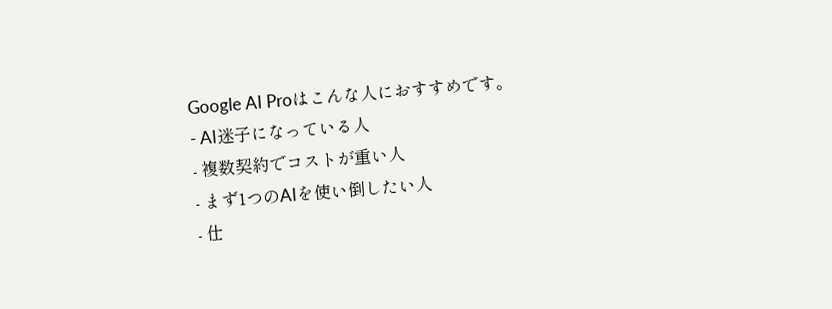Google AI Proはこんな人におすすめです。
- AI迷子になっている人
- 複数契約でコストが重い人
- まず1つのAIを使い倒したい人
- 仕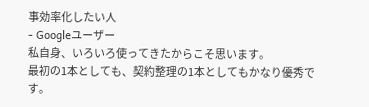事効率化したい人
- Googleユーザー
私自身、いろいろ使ってきたからこそ思います。
最初の1本としても、契約整理の1本としてもかなり優秀です。